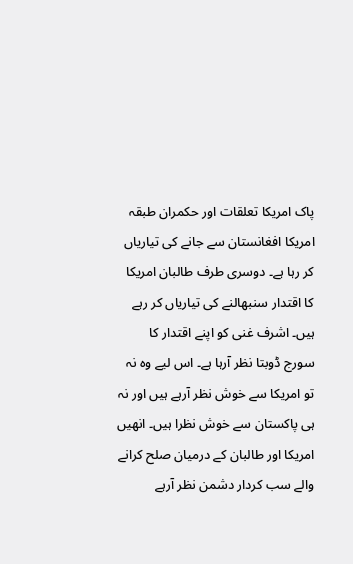پاک امریکا تعلقات اور حکمران طبقہ
امریکا افغانستان سے جانے کی تیاریاں کر رہا ہے۔ دوسری طرف طالبان امریکا کا اقتدار سنبھالنے کی تیاریاں کر رہے ہیں۔ اشرف غنی کو اپنے اقتدار کا سورج ڈوبتا نظر آرہا ہے۔ اس لیے وہ نہ تو امریکا سے خوش نظر آرہے ہیں اور نہ ہی پاکستان سے خوش نظرا ہیں۔ انھیں امریکا اور طالبان کے درمیان صلح کرانے والے سب کردار دشمن نظر آرہے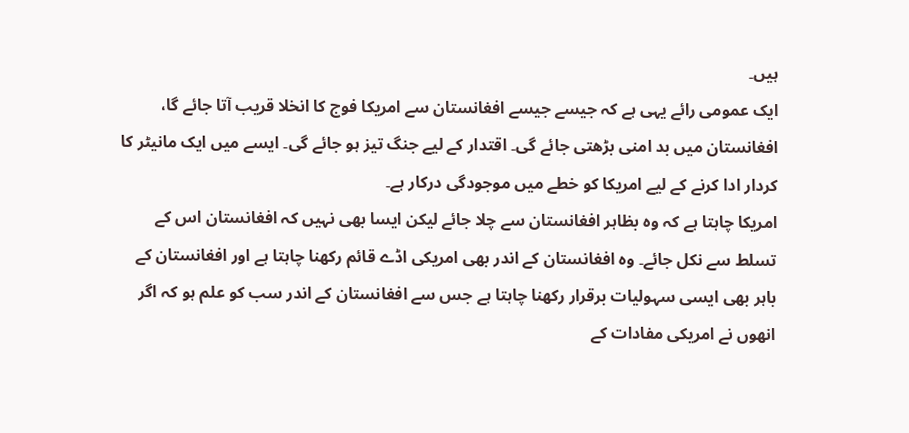ہیں۔
ایک عمومی رائے یہی ہے کہ جیسے جیسے افغانستان سے امریکا فوج کا انخلا قریب آتا جائے گا، افغانستان میں بد امنی بڑھتی جائے گی۔ اقتدار کے لیے جنگ تیز ہو جائے گی۔ ایسے میں ایک مانیٹر کا کردار ادا کرنے کے لیے امریکا کو خطے میں موجودگی درکار ہے۔
امریکا چاہتا ہے کہ وہ بظاہر افغانستان سے چلا جائے لیکن ایسا بھی نہیں کہ افغانستان اس کے تسلط سے نکل جائے۔ وہ افغانستان کے اندر بھی امریکی اڈے قائم رکھنا چاہتا ہے اور افغانستان کے باہر بھی ایسی سہولیات برقرار رکھنا چاہتا ہے جس سے افغانستان کے اندر سب کو علم ہو کہ اگر انھوں نے امریکی مفادات کے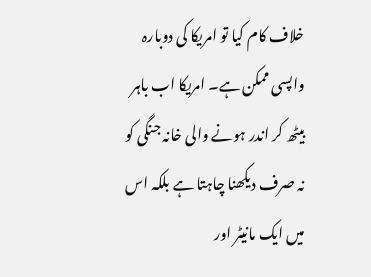خلاف کام کیا تو امریکا کی دوبارہ واپسی ممکن ہے۔ امریکا اب باہر بیٹھ کر اندر ہونے والی خانہ جنگی کو نہ صرف دیکھنا چاہتا ہے بلکہ اس میں ایک مانیٹر اور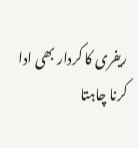ریفری کا کردار بھی ادا کرنا چاہتا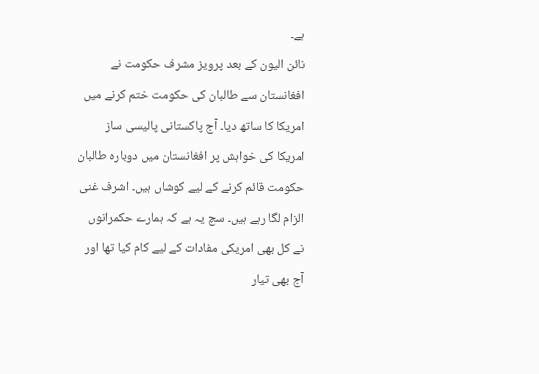ہے۔
نائن الیون کے بعد پرویز مشرف حکومت نے افغانستان سے طالبان کی حکومت ختم کرنے میں امریکا کا ساتھ دیا۔ آج پاکستانی پالیسی ساز امریکا کی خواہش پر افغانستان میں دوبارہ طالبان حکومت قائم کرنے کے لیے کوشاں ہیں۔ اشرف غنی الزام لگا رہے ہیں۔ سچ یہ ہے کہ ہمارے حکمرانوں نے کل بھی امریکی مفادات کے لیے کام کیا تھا اور آج بھی تیار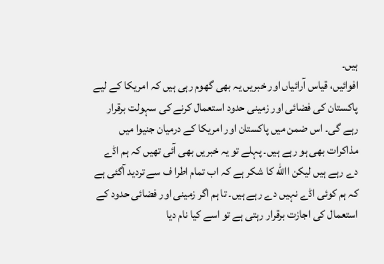ہیں۔
افوائیں، قیاس آرائیاں اور خبریں یہ بھی گھوم رہی ہیں کہ امریکا کے لیے پاکستان کی فضائی اور زمینی حدود استعمال کرنے کی سہولت برقرار رہے گی۔ اس ضمن میں پاکستان اور امریکا کے درمیان جنیوا میں مذاکرات بھی ہو رہے ہیں۔ پہلے تو یہ خبریں بھی آئی تھیں کہ ہم اڈے دے رہے ہیں لیکن االله کا شکر ہے کہ اب تمام اطرا ف سے تردید آگئی ہے کہ ہم کوئی اڈے نہیں دے رہے ہیں۔ تا ہم اگر زمینی اور فضائی حدود کے استعمال کی اجازت برقرار رہتی ہے تو اسے کیا نام دیا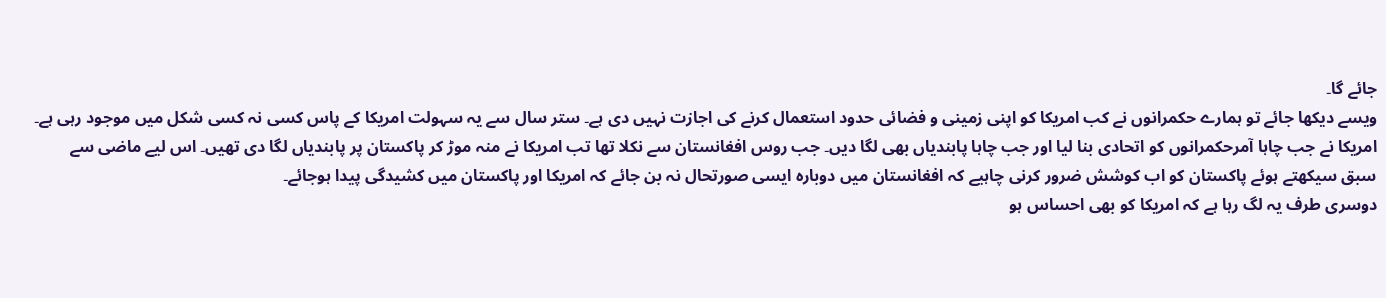جائے گا۔
ویسے دیکھا جائے تو ہمارے حکمرانوں نے کب امریکا کو اپنی زمینی و فضائی حدود استعمال کرنے کی اجازت نہیں دی ہے۔ ستر سال سے یہ سہولت امریکا کے پاس کسی نہ کسی شکل میں موجود رہی ہے۔ امریکا نے جب چاہا آمرحکمرانوں کو اتحادی بنا لیا اور جب چاہا پابندیاں بھی لگا دیں۔ جب روس افغانستان سے نکلا تھا تب امریکا نے منہ موڑ کر پاکستان پر پابندیاں لگا دی تھیں۔ اس لیے ماضی سے سبق سیکھتے ہوئے پاکستان کو اب کوشش ضرور کرنی چاہیے کہ افغانستان میں دوبارہ ایسی صورتحال نہ بن جائے کہ امریکا اور پاکستان میں کشیدگی پیدا ہوجائے۔
دوسری طرف یہ لگ رہا ہے کہ امریکا کو بھی احساس ہو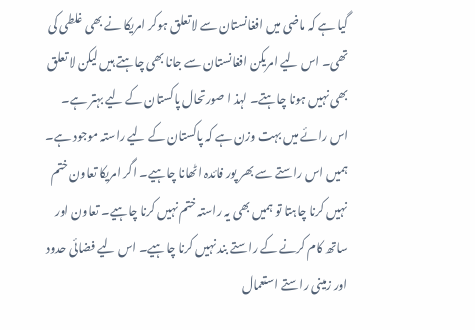گیا ہے کہ ماضی میں افغانستان سے لاتعلق ہوکر امریکا نے بھی غلطی کی تھی۔ اس لیے امریکن افغانستان سے جانا بھی چاہتے ہیں لیکن لا تعلق بھی نہیں ہونا چاہتے۔ لہذ ا صورتحال پاکستان کے لیے بہتر ہے۔
اس رائے میں بہت وزن ہے کہ پاکستان کے لیے راستہ موجود ہے۔ ہمیں اس راستے سے بھر پور فائدہ اٹھانا چاہیے۔ اگر امریکا تعاون ختم نہیں کرنا چاہتا تو ہمیں بھی یہ راستہ ختم نہیں کرنا چاہیے۔ تعاون اور ساتھ کام کرنے کے راستے بند نہیں کرنا چاہیے۔ اس لیے فضائی حدود اور زمینی راستے استعمال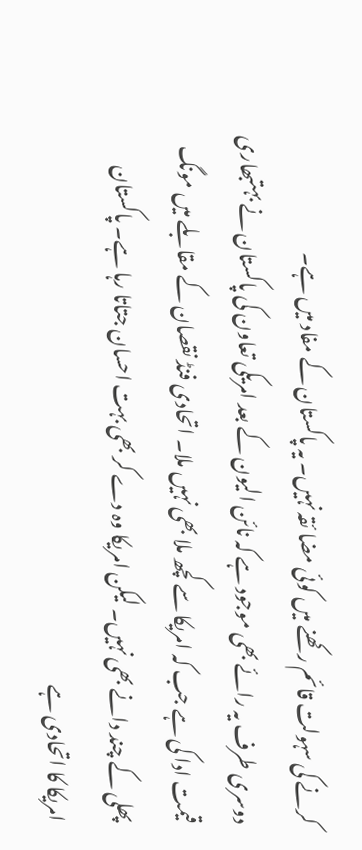کرنے کی سہولت قائم رکھنے میں کوئی مضا ئقہ نہیں۔ یہ پاکستان کے مفاد میں ہے۔
دوسری طرف یہ رائے بھی موجود ہے کہ نائن الیون کے بعد امریکی تعاون کی پاکستان نے بہتبھاری قیمت ادا کی ہے جب کہ امریکا سے کچھ ملا بھی نہیں ملا۔ اتحادی فنڈ نقصان کے مقابلے میں مونگ پھلی کے چند دانے بھی نہیں۔ لیکن امریکا وہ دے کر بھی بہت احسان جتاتا رہا ہے۔ پاکستان امریکا کا اتحادی ہے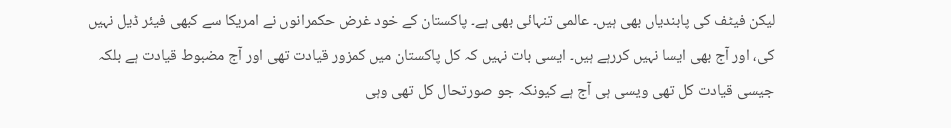لیکن فیٹف کی پابندیاں بھی ہیں۔ عالمی تنہائی بھی ہے۔ پاکستان کے خود غرض حکمرانوں نے امریکا سے کبھی فیئر ڈیل نہیں کی، اور آج بھی ایسا نہیں کررہے ہیں۔ ایسی بات نہیں کہ کل پاکستان میں کمزور قیادت تھی اور آج مضبوط قیادت ہے بلکہ جیسی قیادت کل تھی ویسی ہی آج ہے کیونکہ جو صورتحال کل تھی وہی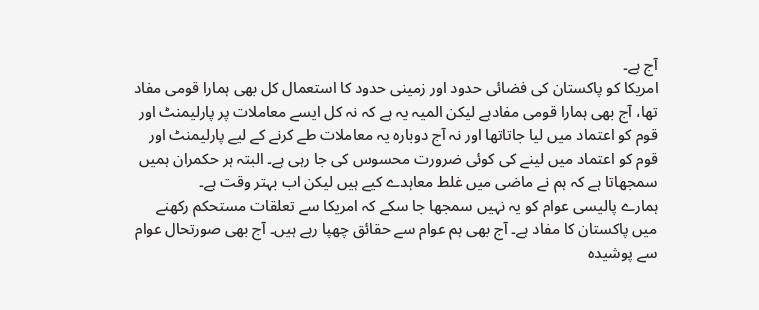آج ہے۔
امریکا کو پاکستان کی فضائی حدود اور زمینی حدود کا استعمال کل بھی ہمارا قومی مفاد تھا، آج بھی ہمارا قومی مفادہے لیکن المیہ یہ ہے کہ نہ کل ایسے معاملات پر پارلیمنٹ اور قوم کو اعتماد میں لیا جاتاتھا اور نہ آج دوبارہ یہ معاملات طے کرنے کے لیے پارلیمنٹ اور قوم کو اعتماد میں لینے کی کوئی ضرورت محسوس کی جا رہی ہے۔ البتہ ہر حکمران ہمیں سمجھاتا ہے کہ ہم نے ماضی میں غلط معاہدے کیے ہیں لیکن اب بہتر وقت ہے۔
ہمارے پالیسی عوام کو یہ نہیں سمجھا جا سکے کہ امریکا سے تعلقات مستحکم رکھنے میں پاکستان کا مفاد ہے۔ آج بھی ہم عوام سے حقائق چھپا رہے ہیں۔ آج بھی صورتحال عوام سے پوشیدہ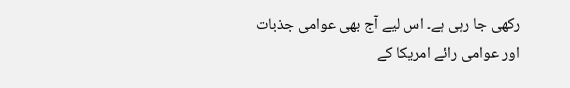رکھی جا رہی ہے۔ اس لیے آج بھی عوامی جذبات اور عوامی رائے امریکا کے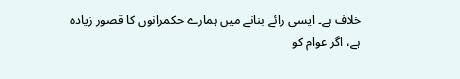خلاف ہے۔ ایسی رائے بنانے میں ہمارے حکمرانوں کا قصور زیادہ ہے، اگر عوام کو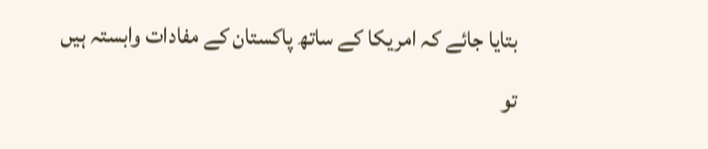بتایا جائے کہ امریکا کے ساتھ پاکستان کے مفادات وابستہ ہیں تو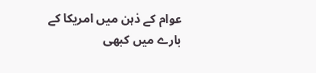عوام کے ذہن میں امریکا کے بارے میں کبھی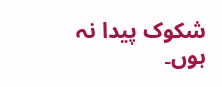شکوک پیدا نہ ہوں۔